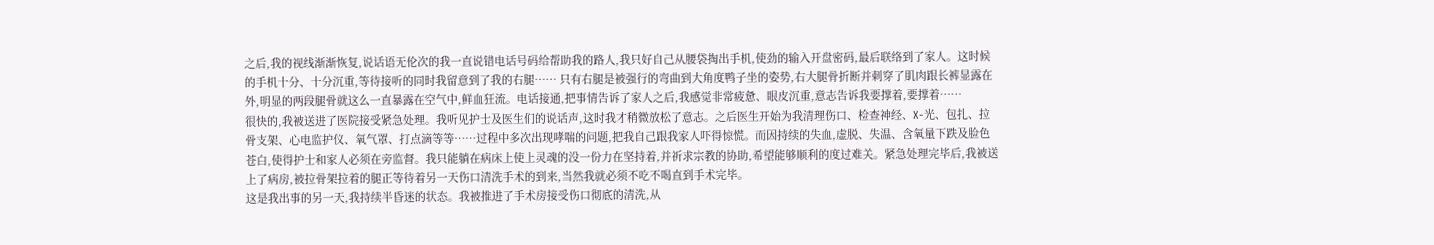之后,我的视线渐渐恢复,说话语无伦次的我一直说错电话号码给帮助我的路人,我只好自己从腰袋掏出手机,使劲的输入开盘密码,最后联络到了家人。这时候的手机十分、十分沉重,等待接听的同时我留意到了我的右腿…… 只有右腿是被强行的弯曲到大角度鸭子坐的姿势,右大腿骨折断并刺穿了肌肉跟长裤显露在外,明显的两段腿骨就这么一直暴露在空气中,鲜血狂流。电话接通,把事情告诉了家人之后,我感觉非常疲惫、眼皮沉重,意志告诉我要撑着,要撑着……
很快的,我被送进了医院接受紧急处理。我听见护士及医生们的说话声,这时我才稍微放松了意志。之后医生开始为我清理伤口、检查神经、X-光、包扎、拉骨支架、心电监护仪、氧气罩、打点滴等等……过程中多次出现哮喘的问题,把我自己跟我家人吓得惊慌。而因持续的失血,虚脱、失温、含氧量下跌及脸色苍白,使得护士和家人必须在旁监督。我只能躺在病床上使上灵魂的没一份力在坚持着,并祈求宗教的协助,希望能够顺利的度过难关。紧急处理完毕后,我被送上了病房,被拉骨架拉着的腿正等待着另一天伤口清洗手术的到来,当然我就必须不吃不喝直到手术完毕。
这是我出事的另一天,我持续半昏迷的状态。我被推进了手术房接受伤口彻底的清洗,从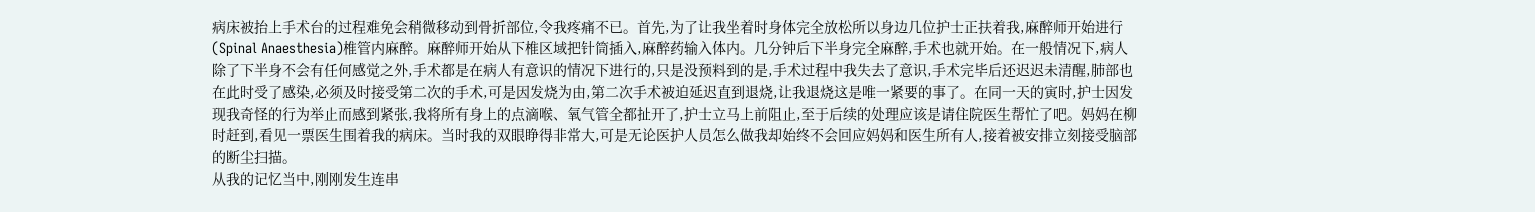病床被抬上手术台的过程难免会稍微移动到骨折部位,令我疼痛不已。首先,为了让我坐着时身体完全放松所以身边几位护士正扶着我,麻醉师开始进行(Spinal Anaesthesia)椎管内麻醉。麻醉师开始从下椎区域把针筒插入,麻醉药输入体内。几分钟后下半身完全麻醉,手术也就开始。在一般情况下,病人除了下半身不会有任何感觉之外,手术都是在病人有意识的情况下进行的,只是没预料到的是,手术过程中我失去了意识,手术完毕后还迟迟未清醒,肺部也在此时受了感染,必须及时接受第二次的手术,可是因发烧为由,第二次手术被迫延迟直到退烧,让我退烧这是唯一紧要的事了。在同一天的寅时,护士因发现我奇怪的行为举止而感到紧张,我将所有身上的点滴喉、氧气管全都扯开了,护士立马上前阻止,至于后续的处理应该是请住院医生帮忙了吧。妈妈在柳时赶到,看见一票医生围着我的病床。当时我的双眼睁得非常大,可是无论医护人员怎么做我却始终不会回应妈妈和医生所有人,接着被安排立刻接受脑部的断尘扫描。
从我的记忆当中,刚刚发生连串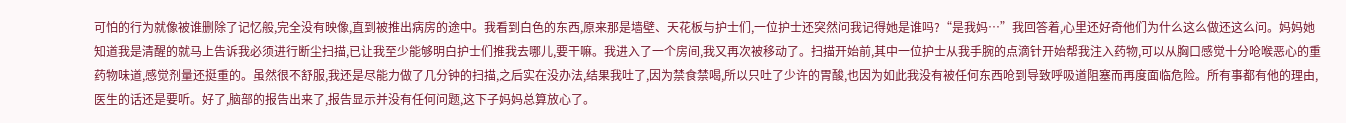可怕的行为就像被谁删除了记忆般,完全没有映像,直到被推出病房的途中。我看到白色的东西,原来那是墙壁、天花板与护士们,一位护士还突然问我记得她是谁吗?“是我妈…”我回答着,心里还好奇他们为什么这么做还这么问。妈妈她知道我是清醒的就马上告诉我必须进行断尘扫描,已让我至少能够明白护士们推我去哪儿,要干嘛。我进入了一个房间,我又再次被移动了。扫描开始前,其中一位护士从我手腕的点滴针开始帮我注入药物,可以从胸口感觉十分呛喉恶心的重药物味道,感觉剂量还挺重的。虽然很不舒服,我还是尽能力做了几分钟的扫描,之后实在没办法,结果我吐了,因为禁食禁喝,所以只吐了少许的胃酸,也因为如此我没有被任何东西呛到导致呼吸道阻塞而再度面临危险。所有事都有他的理由,医生的话还是要听。好了,脑部的报告出来了,报告显示并没有任何问题,这下子妈妈总算放心了。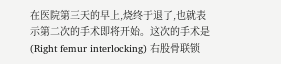在医院第三天的早上,烧终于退了,也就表示第二次的手术即将开始。这次的手术是(Right femur interlocking) 右股骨联锁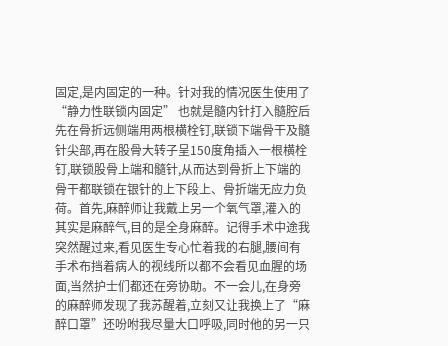固定,是内固定的一种。针对我的情况医生使用了 “静力性联锁内固定” 也就是髓内针打入髓腔后先在骨折远侧端用两根横栓钉,联锁下端骨干及髓针尖部,再在股骨大转子呈150度角插入一根横栓钉,联锁股骨上端和髓针,从而达到骨折上下端的骨干都联锁在银针的上下段上、骨折端无应力负荷。首先,麻醉师让我戴上另一个氧气罩,灌入的其实是麻醉气,目的是全身麻醉。记得手术中途我突然醒过来,看见医生专心忙着我的右腿,腰间有手术布挡着病人的视线所以都不会看见血腥的场面,当然护士们都还在旁协助。不一会儿,在身旁的麻醉师发现了我苏醒着,立刻又让我换上了“麻醉口罩”还吩咐我尽量大口呼吸,同时他的另一只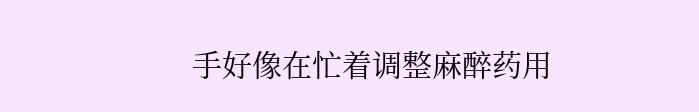手好像在忙着调整麻醉药用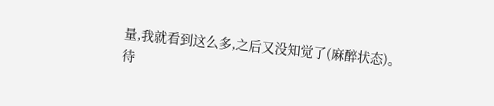量,我就看到这么多,之后又没知觉了(麻醉状态)。
待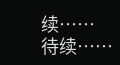续……
待续……